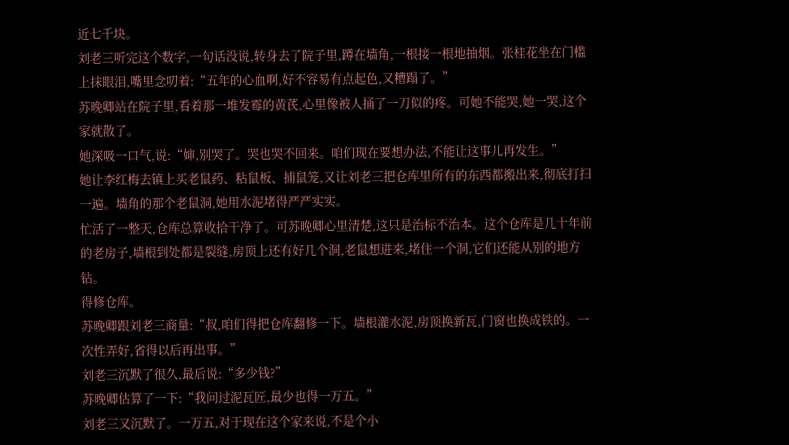近七千块。
刘老三听完这个数字,一句话没说,转身去了院子里,蹲在墙角,一根接一根地抽烟。张桂花坐在门槛上抹眼泪,嘴里念叨着:“五年的心血啊,好不容易有点起色,又糟蹋了。”
苏晚卿站在院子里,看着那一堆发霉的黄芪,心里像被人捅了一刀似的疼。可她不能哭,她一哭,这个家就散了。
她深吸一口气,说:“婶,别哭了。哭也哭不回来。咱们现在要想办法,不能让这事儿再发生。”
她让李红梅去镇上买老鼠药、粘鼠板、捕鼠笼,又让刘老三把仓库里所有的东西都搬出来,彻底打扫一遍。墙角的那个老鼠洞,她用水泥堵得严严实实。
忙活了一整天,仓库总算收拾干净了。可苏晚卿心里清楚,这只是治标不治本。这个仓库是几十年前的老房子,墙根到处都是裂缝,房顶上还有好几个洞,老鼠想进来,堵住一个洞,它们还能从别的地方钻。
得修仓库。
苏晚卿跟刘老三商量:“叔,咱们得把仓库翻修一下。墙根灌水泥,房顶换新瓦,门窗也换成铁的。一次性弄好,省得以后再出事。”
刘老三沉默了很久,最后说:“多少钱?”
苏晚卿估算了一下:“我问过泥瓦匠,最少也得一万五。”
刘老三又沉默了。一万五,对于现在这个家来说,不是个小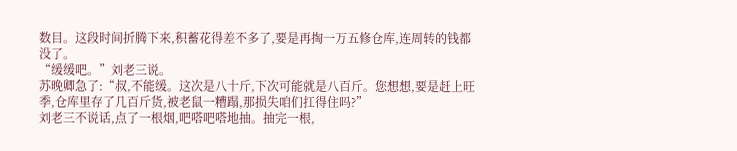数目。这段时间折腾下来,积蓄花得差不多了,要是再掏一万五修仓库,连周转的钱都没了。
“缓缓吧。”刘老三说。
苏晚卿急了:“叔,不能缓。这次是八十斤,下次可能就是八百斤。您想想,要是赶上旺季,仓库里存了几百斤货,被老鼠一糟蹋,那损失咱们扛得住吗?”
刘老三不说话,点了一根烟,吧嗒吧嗒地抽。抽完一根,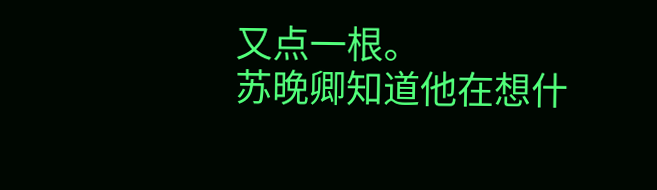又点一根。
苏晚卿知道他在想什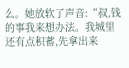么。她放软了声音:“叔,钱的事我来想办法。我城里还有点积蓄,先拿出来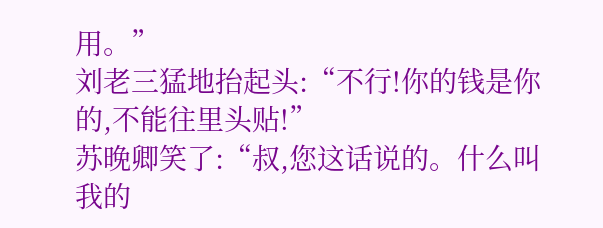用。”
刘老三猛地抬起头:“不行!你的钱是你的,不能往里头贴!”
苏晚卿笑了:“叔,您这话说的。什么叫我的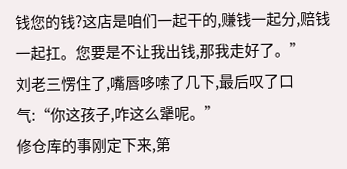钱您的钱?这店是咱们一起干的,赚钱一起分,赔钱一起扛。您要是不让我出钱,那我走好了。”
刘老三愣住了,嘴唇哆嗦了几下,最后叹了口气:“你这孩子,咋这么犟呢。”
修仓库的事刚定下来,第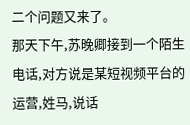二个问题又来了。
那天下午,苏晚卿接到一个陌生电话,对方说是某短视频平台的运营,姓马,说话